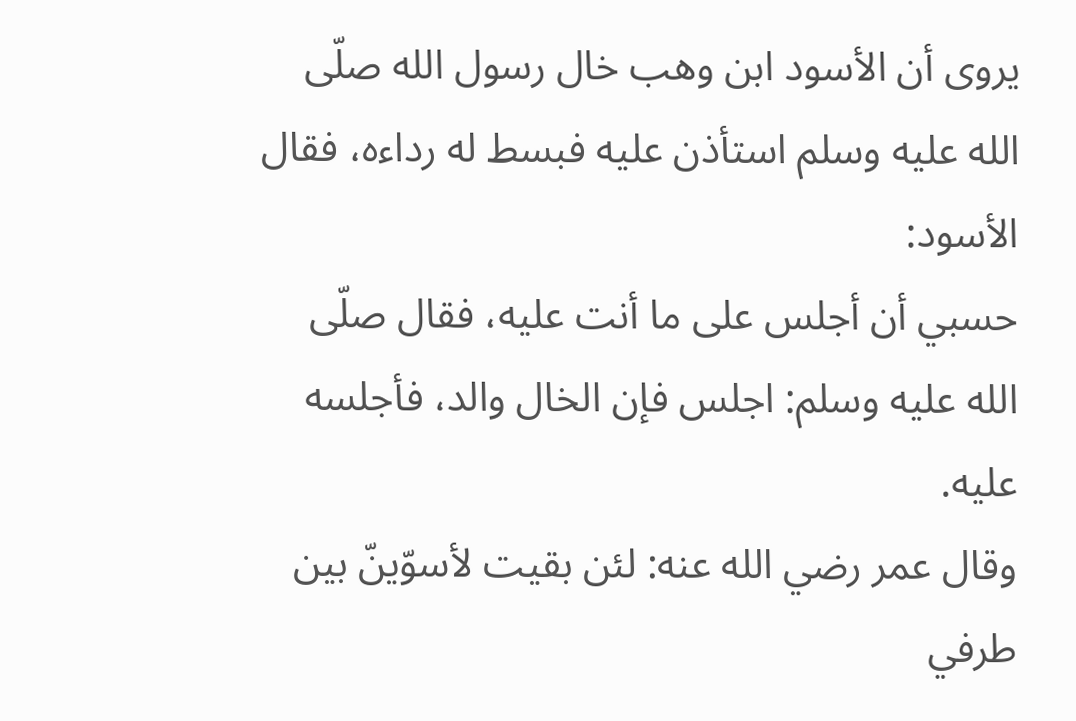يروى أن الأسود ابن وهب خال رسول الله صلّى الله عليه وسلم استأذن عليه فبسط له رداءه، فقال الأسود:
حسبي أن أجلس على ما أنت عليه، فقال صلّى الله عليه وسلم: اجلس فإن الخال والد، فأجلسه عليه.
وقال عمر رضي الله عنه: لئن بقيت لأسوّينّ بين طرفي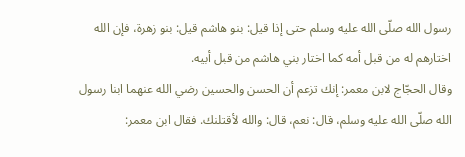رسول الله صلّى الله عليه وسلم حتى إذا قيل: بنو هاشم قيل: بنو زهرة، فإن الله اختارهم له من قبل أمه كما اختار بني هاشم من قبل أبيه.
وقال الحجّاج لابن معمر: إنك تزعم أن الحسن والحسين رضي الله عنهما ابنا رسول الله صلّى الله عليه وسلم، قال: نعم، قال: والله لأقتلنك. فقال ابن معمر: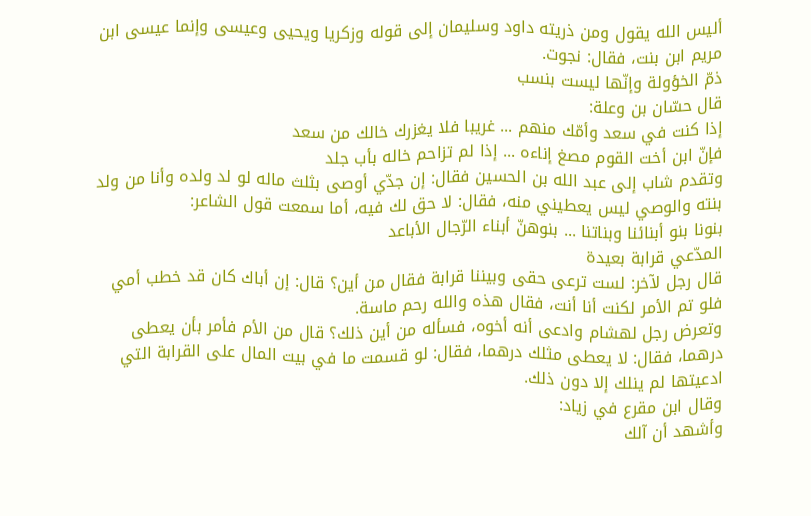أليس الله يقول ومن ذريته داود وسليمان إلى قوله وزكريا ويحيى وعيسى وإنما عيسى ابن مريم ابن بنت، فقال: نجوت.
ذمّ الخؤولة وإنّها ليست بنسب
قال حسّان بن وعلة:
إذا كنت في سعد وأمّك منهم ... غريبا فلا يغزرك خالك من سعد
فإنّ ابن أخت القوم مصغ إناءه ... إذا لم تزاحم خاله بأب جلد
وتقدم شاب إلى عبد الله بن الحسين فقال: إن جدّي أوصى بثلث ماله لو لد ولده وأنا من ولد بنته والوصي ليس يعطيني منه، فقال: لا حق لك فيه، أما سمعت قول الشاعر:
بنونا بنو أبنائنا وبناتنا ... بنوهنّ أبناء الرّجال الأباعد
المدّعي قرابة بعيدة
قال رجل لآخر: لست ترعى حقى وبيننا قرابة فقال من أين؟ قال: إن أباك كان قد خطب أمي فلو تم الأمر لكنت أنا أنت، فقال هذه والله رحم ماسة.
وتعرض رجل لهشام وادعى أنه أخوه، فسأله من أين ذلك؟ قال من الأم فأمر بأن يعطى درهما، فقال: لا يعطى مثلك درهما، فقال: لو قسمت ما في بيت المال على القرابة التي ادعيتها لم ينلك إلا دون ذلك.
وقال ابن مقرع في زياد:
وأشهد أن آلك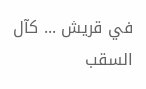في قريش ... كآل السقب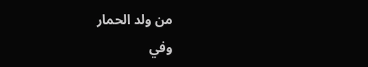من ولد الحمار
وفي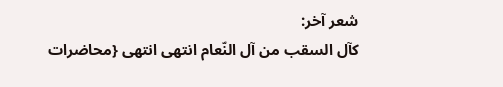شعر آخر:
كآل السقب من آل النّعام انتهى انتهى {محاضرات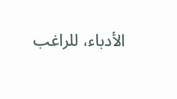الأدباء، للراغب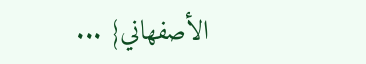الأصفهاني} ...